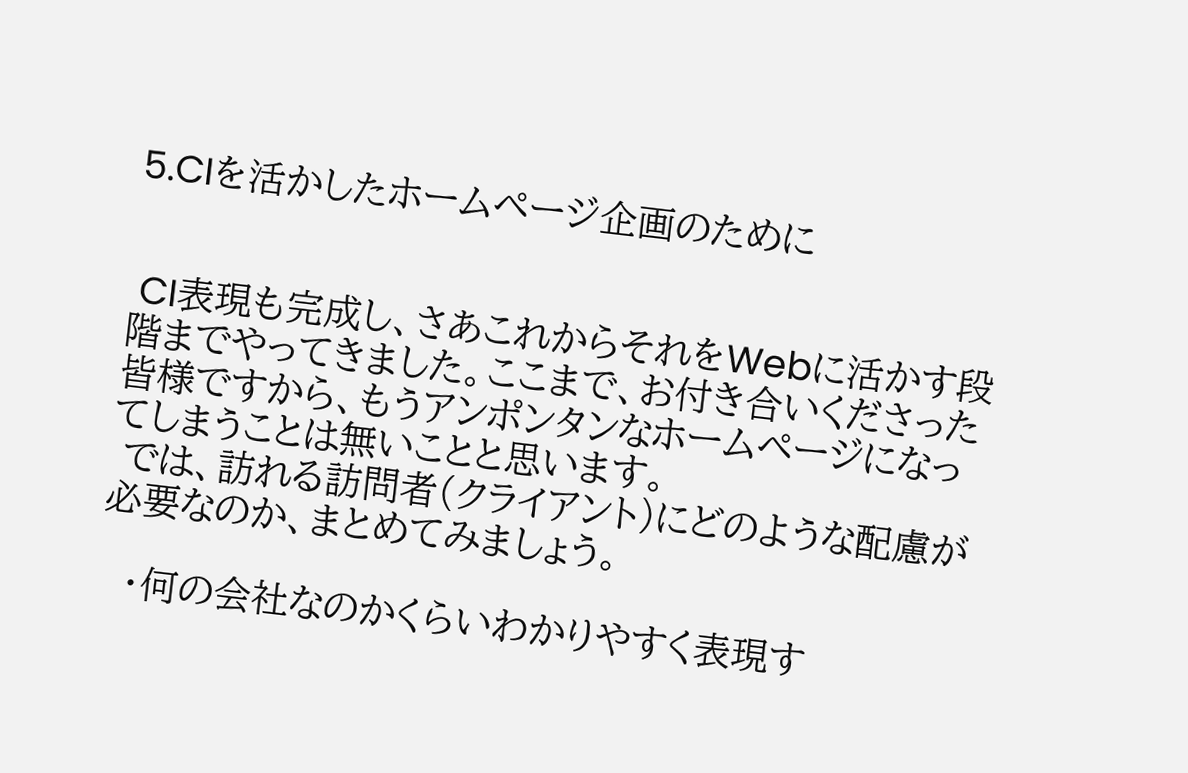5.CIを活かしたホームページ企画のために


 CI表現も完成し、さあこれからそれをWebに活かす段階までやってきました。ここまで、お付き合いくださった皆様ですから、もうアンポンタンなホームページになってしまうことは無いことと思います。
 では、訪れる訪問者(クライアント)にどのような配慮が必要なのか、まとめてみましょう。

  ・何の会社なのかくらいわかりやすく表現す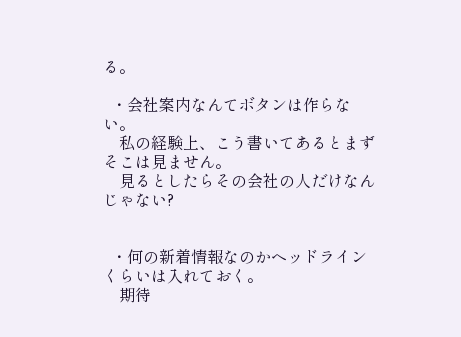る。

  ・会社案内なんてボタンは作らない。
    私の経験上、こう書いてあるとまずそこは見ません。
    見るとしたらその会社の人だけなんじゃない?


  ・何の新着情報なのかヘッドラインくらいは入れておく。
    期待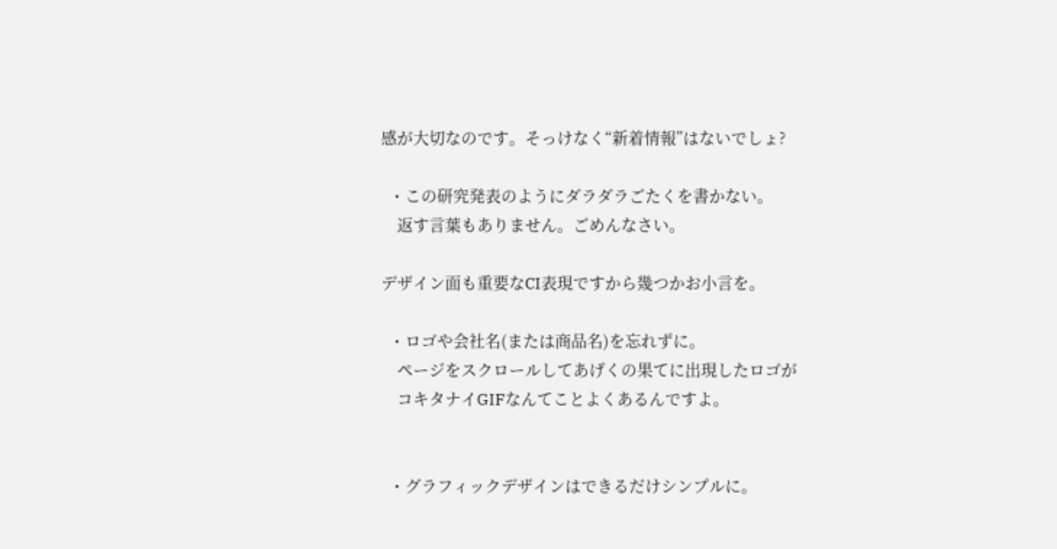感が大切なのです。そっけなく“新着情報”はないでしょ?

  ・この研究発表のようにダラダラごたくを書かない。
    返す言葉もありません。ごめんなさい。

デザイン面も重要なCI表現ですから幾つかお小言を。

  ・ロゴや会社名(または商品名)を忘れずに。
    ページをスクロールしてあげくの果てに出現したロゴが
    コキタナイGIFなんてことよくあるんですよ。


  ・グラフィックデザインはできるだけシンプルに。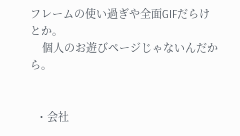フレームの使い過ぎや全面GIFだらけとか。
    個人のお遊びページじゃないんだから。


  ・会社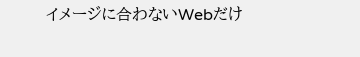イメージに合わないWebだけ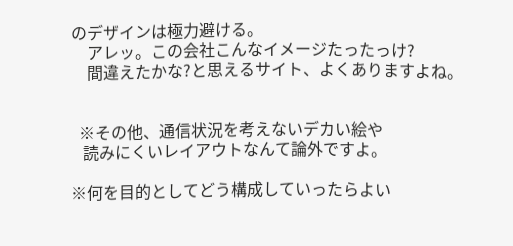のデザインは極力避ける。
    アレッ。この会社こんなイメージたったっけ?
    間違えたかな?と思えるサイト、よくありますよね。


  ※その他、通信状況を考えないデカい絵や
   読みにくいレイアウトなんて論外ですよ。

※何を目的としてどう構成していったらよい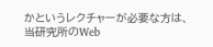かというレクチャーが必要な方は、当研究所のWeb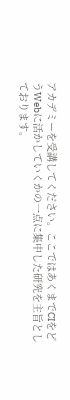アカデミーを受講してください。ここではあくまでCIをどうWebに活かしていくかの一点に集中した研究を主旨としております。